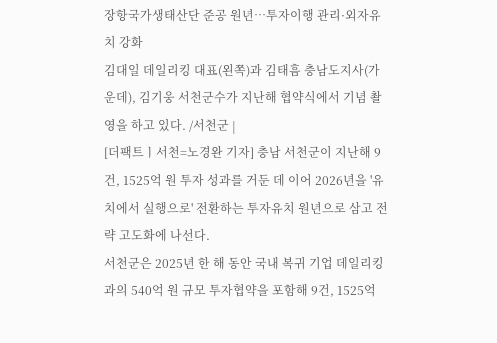장항국가생태산단 준공 원년…투자이행 관리·외자유치 강화
김대일 데일리킹 대표(왼쪽)과 김태흠 충남도지사(가운데), 김기웅 서천군수가 지난해 협약식에서 기념 촬영을 하고 있다. /서천군 |
[더팩트ㅣ서천=노경완 기자] 충남 서천군이 지난해 9건, 1525억 원 투자 성과를 거둔 데 이어 2026년을 '유치에서 실행으로' 전환하는 투자유치 원년으로 삼고 전략 고도화에 나선다.
서천군은 2025년 한 해 동안 국내 복귀 기업 데일리킹과의 540억 원 규모 투자협약을 포함해 9건, 1525억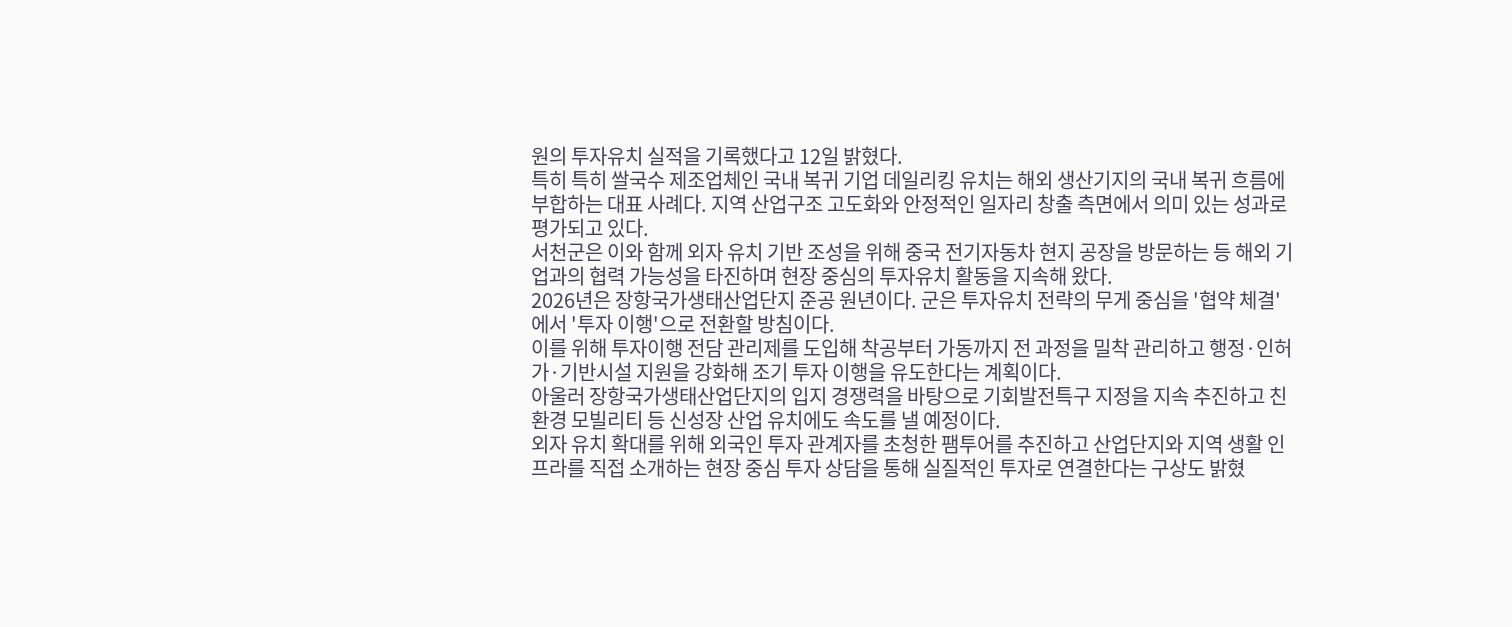원의 투자유치 실적을 기록했다고 12일 밝혔다.
특히 특히 쌀국수 제조업체인 국내 복귀 기업 데일리킹 유치는 해외 생산기지의 국내 복귀 흐름에 부합하는 대표 사례다. 지역 산업구조 고도화와 안정적인 일자리 창출 측면에서 의미 있는 성과로 평가되고 있다.
서천군은 이와 함께 외자 유치 기반 조성을 위해 중국 전기자동차 현지 공장을 방문하는 등 해외 기업과의 협력 가능성을 타진하며 현장 중심의 투자유치 활동을 지속해 왔다.
2026년은 장항국가생태산업단지 준공 원년이다. 군은 투자유치 전략의 무게 중심을 '협약 체결'에서 '투자 이행'으로 전환할 방침이다.
이를 위해 투자이행 전담 관리제를 도입해 착공부터 가동까지 전 과정을 밀착 관리하고 행정·인허가·기반시설 지원을 강화해 조기 투자 이행을 유도한다는 계획이다.
아울러 장항국가생태산업단지의 입지 경쟁력을 바탕으로 기회발전특구 지정을 지속 추진하고 친환경 모빌리티 등 신성장 산업 유치에도 속도를 낼 예정이다.
외자 유치 확대를 위해 외국인 투자 관계자를 초청한 팸투어를 추진하고 산업단지와 지역 생활 인프라를 직접 소개하는 현장 중심 투자 상담을 통해 실질적인 투자로 연결한다는 구상도 밝혔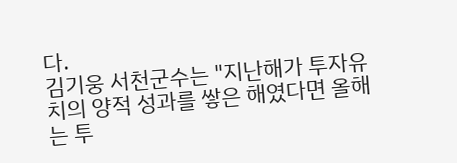다.
김기웅 서천군수는 "지난해가 투자유치의 양적 성과를 쌓은 해였다면 올해는 투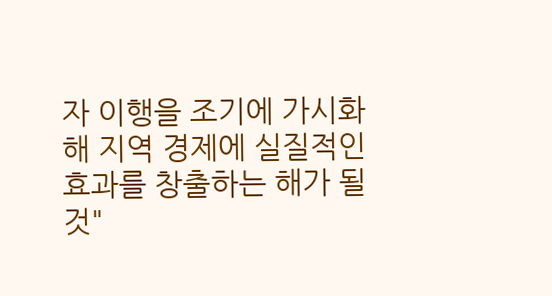자 이행을 조기에 가시화해 지역 경제에 실질적인 효과를 창출하는 해가 될 것"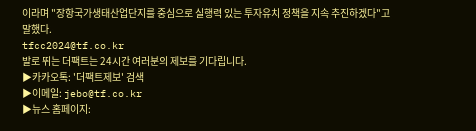이라며 "장항국가생태산업단지를 중심으로 실행력 있는 투자유치 정책을 지속 추진하겠다"고 말했다.
tfcc2024@tf.co.kr
발로 뛰는 더팩트는 24시간 여러분의 제보를 기다립니다.
▶카카오톡: '더팩트제보' 검색
▶이메일: jebo@tf.co.kr
▶뉴스 홈페이지: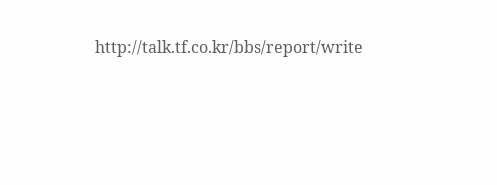http://talk.tf.co.kr/bbs/report/write